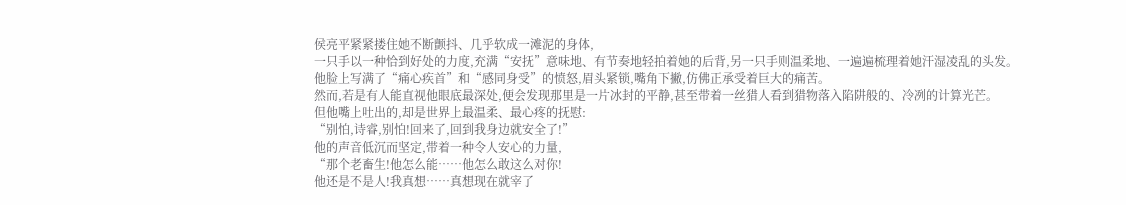侯亮平紧紧搂住她不断颤抖、几乎软成一滩泥的身体,
一只手以一种恰到好处的力度,充满“安抚”意味地、有节奏地轻拍着她的后背,另一只手则温柔地、一遍遍梳理着她汗湿凌乱的头发。
他脸上写满了“痛心疾首”和“感同身受”的愤怒,眉头紧锁,嘴角下撇,仿佛正承受着巨大的痛苦。
然而,若是有人能直视他眼底最深处,便会发现那里是一片冰封的平静,甚至带着一丝猎人看到猎物落入陷阱般的、冷冽的计算光芒。
但他嘴上吐出的,却是世界上最温柔、最心疼的抚慰:
“别怕,诗睿,别怕!回来了,回到我身边就安全了!”
他的声音低沉而坚定,带着一种令人安心的力量,
“那个老畜生!他怎么能……他怎么敢这么对你!
他还是不是人!我真想……真想现在就宰了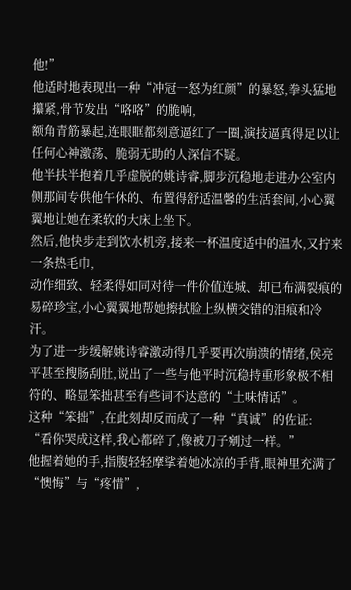他!”
他适时地表现出一种“冲冠一怒为红颜”的暴怒,拳头猛地攥紧,骨节发出“咯咯”的脆响,
额角青筋暴起,连眼眶都刻意逼红了一圈,演技逼真得足以让任何心神激荡、脆弱无助的人深信不疑。
他半扶半抱着几乎虚脱的姚诗睿,脚步沉稳地走进办公室内侧那间专供他午休的、布置得舒适温馨的生活套间,小心翼翼地让她在柔软的大床上坐下。
然后,他快步走到饮水机旁,接来一杯温度适中的温水,又拧来一条热毛巾,
动作细致、轻柔得如同对待一件价值连城、却已布满裂痕的易碎珍宝,小心翼翼地帮她擦拭脸上纵横交错的泪痕和冷汗。
为了进一步缓解姚诗睿激动得几乎要再次崩溃的情绪,侯亮平甚至搜肠刮肚,说出了一些与他平时沉稳持重形象极不相符的、略显笨拙甚至有些词不达意的“土味情话”。
这种“笨拙”,在此刻却反而成了一种“真诚”的佐证:
“看你哭成这样,我心都碎了,像被刀子剜过一样。”
他握着她的手,指腹轻轻摩挲着她冰凉的手背,眼神里充满了“懊悔”与“疼惜”,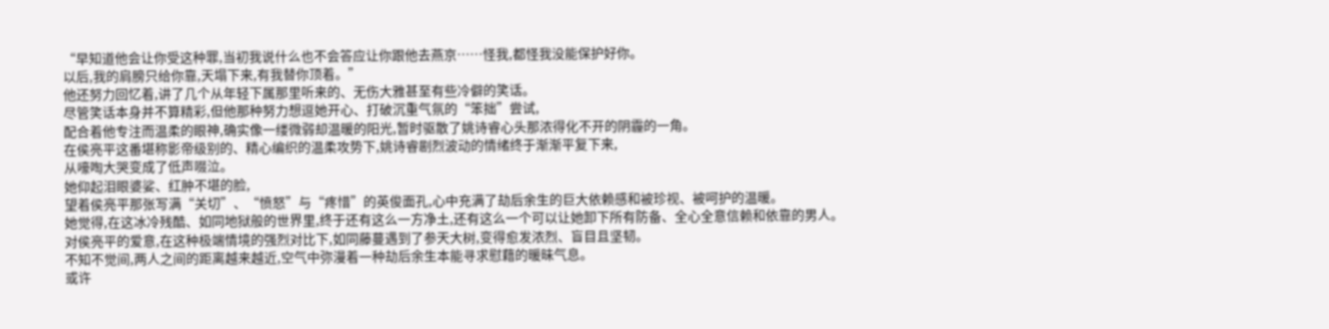“早知道他会让你受这种罪,当初我说什么也不会答应让你跟他去燕京……怪我,都怪我没能保护好你。
以后,我的肩膀只给你靠,天塌下来,有我替你顶着。”
他还努力回忆着,讲了几个从年轻下属那里听来的、无伤大雅甚至有些冷僻的笑话。
尽管笑话本身并不算精彩,但他那种努力想逗她开心、打破沉重气氛的“笨拙”尝试,
配合着他专注而温柔的眼神,确实像一缕微弱却温暖的阳光,暂时驱散了姚诗睿心头那浓得化不开的阴霾的一角。
在侯亮平这番堪称影帝级别的、精心编织的温柔攻势下,姚诗睿剧烈波动的情绪终于渐渐平复下来,
从嚎啕大哭变成了低声啜泣。
她仰起泪眼婆娑、红肿不堪的脸,
望着侯亮平那张写满“关切”、“愤怒”与“疼惜”的英俊面孔,心中充满了劫后余生的巨大依赖感和被珍视、被呵护的温暖。
她觉得,在这冰冷残酷、如同地狱般的世界里,终于还有这么一方净土,还有这么一个可以让她卸下所有防备、全心全意信赖和依靠的男人。
对侯亮平的爱意,在这种极端情境的强烈对比下,如同藤蔓遇到了参天大树,变得愈发浓烈、盲目且坚韧。
不知不觉间,两人之间的距离越来越近,空气中弥漫着一种劫后余生本能寻求慰藉的暖昧气息。
或许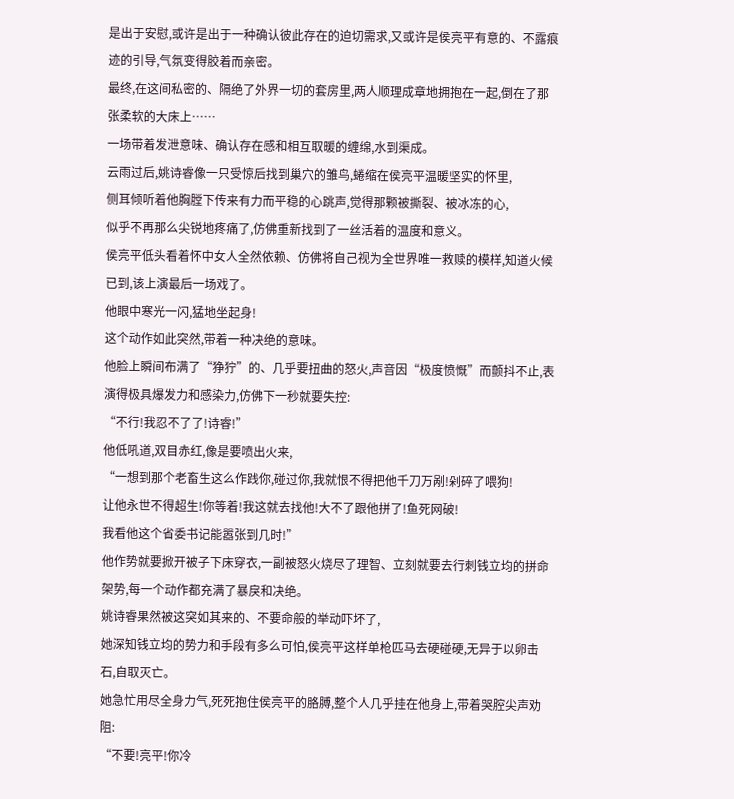是出于安慰,或许是出于一种确认彼此存在的迫切需求,又或许是侯亮平有意的、不露痕迹的引导,气氛变得胶着而亲密。
最终,在这间私密的、隔绝了外界一切的套房里,两人顺理成章地拥抱在一起,倒在了那张柔软的大床上……
一场带着发泄意味、确认存在感和相互取暖的缠绵,水到渠成。
云雨过后,姚诗睿像一只受惊后找到巢穴的雏鸟,蜷缩在侯亮平温暖坚实的怀里,
侧耳倾听着他胸膛下传来有力而平稳的心跳声,觉得那颗被撕裂、被冰冻的心,
似乎不再那么尖锐地疼痛了,仿佛重新找到了一丝活着的温度和意义。
侯亮平低头看着怀中女人全然依赖、仿佛将自己视为全世界唯一救赎的模样,知道火候已到,该上演最后一场戏了。
他眼中寒光一闪,猛地坐起身!
这个动作如此突然,带着一种决绝的意味。
他脸上瞬间布满了“狰狞”的、几乎要扭曲的怒火,声音因“极度愤慨”而颤抖不止,表演得极具爆发力和感染力,仿佛下一秒就要失控:
“不行!我忍不了了!诗睿!”
他低吼道,双目赤红,像是要喷出火来,
“一想到那个老畜生这么作践你,碰过你,我就恨不得把他千刀万剐!剁碎了喂狗!
让他永世不得超生!你等着!我这就去找他!大不了跟他拼了!鱼死网破!
我看他这个省委书记能嚣张到几时!”
他作势就要掀开被子下床穿衣,一副被怒火烧尽了理智、立刻就要去行刺钱立均的拼命架势,每一个动作都充满了暴戾和决绝。
姚诗睿果然被这突如其来的、不要命般的举动吓坏了,
她深知钱立均的势力和手段有多么可怕,侯亮平这样单枪匹马去硬碰硬,无异于以卵击石,自取灭亡。
她急忙用尽全身力气,死死抱住侯亮平的胳膊,整个人几乎挂在他身上,带着哭腔尖声劝阻:
“不要!亮平!你冷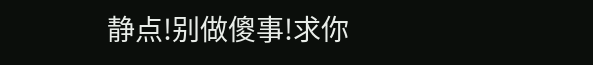静点!别做傻事!求你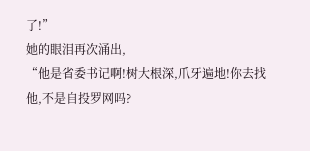了!”
她的眼泪再次涌出,
“他是省委书记啊!树大根深,爪牙遍地!你去找他,不是自投罗网吗?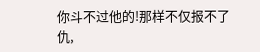你斗不过他的!那样不仅报不了仇,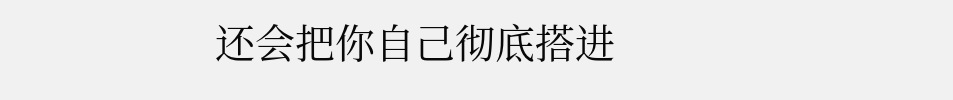还会把你自己彻底搭进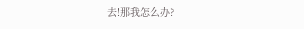去!那我怎么办?